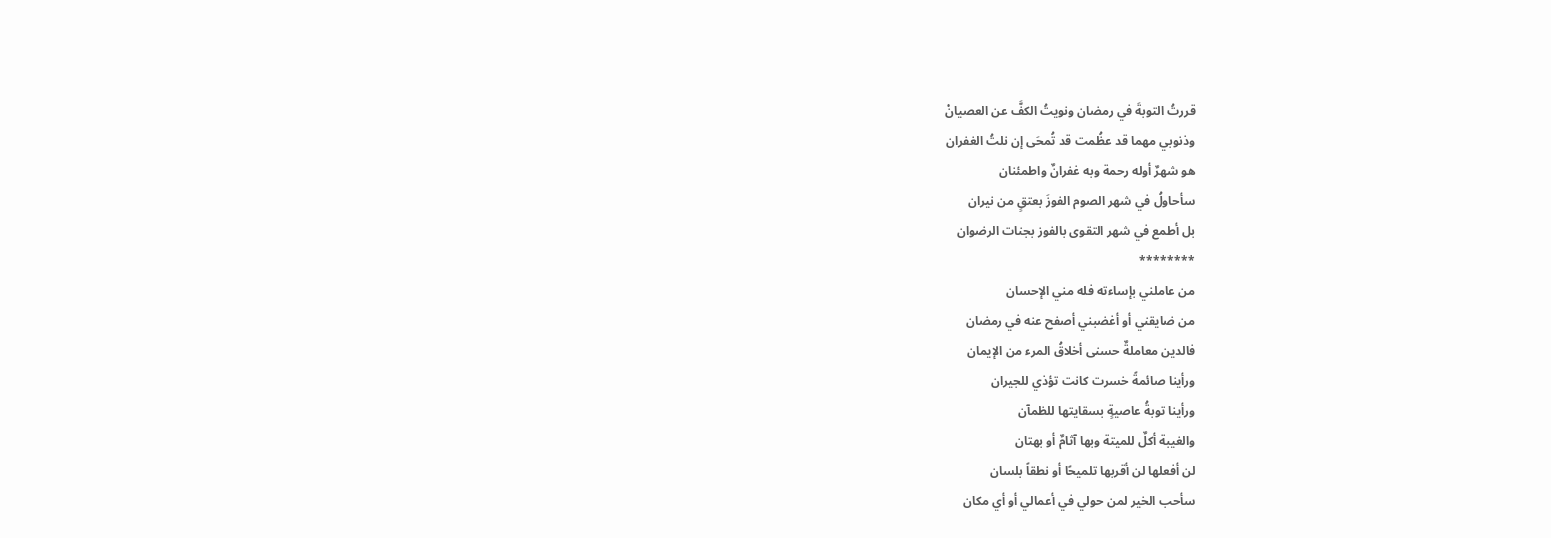قررتُ التوبةَ في رمضان ونويتُ الكفَّ عن العصيانْ
وذنوبي مهما قد عظُمت قد تُمحَى إن نلتُ الغفران
هو شهرٌ أوله رحمة وبه غفرانٌ واطمئنان
سأحاولُ في شهر الصوم الفوزَ بعتقٍ من نيران
بل أطمع في شهر التقوى بالفوز بجنات الرضوان
********
من عاملني بإساءته فله مني الإحسان
من ضايقني أو أغضبني أصفح عنه في رمضان
فالدين معاملةٌ حسنى أخلاقُ المرء من الإيمان
ورأينا صائمةً خسرت كانت تؤذي للجيران
ورأينا توبةُ عاصيةٍ بسقايتها للظمآن
والغيبة أكلٌ للميتة وبها آثامٌ أو بهتان
لن أفعلها لن أقربها تلميحًا أو نطقاً بلسان
سأحب الخير لمن حولي في أعمالي أو أي مكان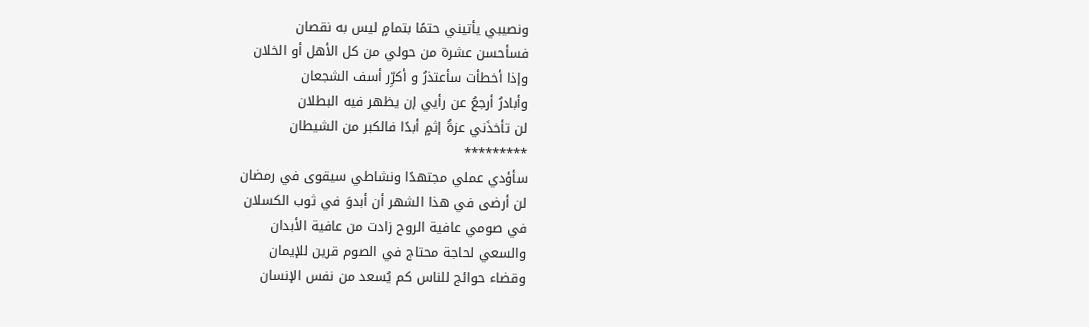ونصيبي يأتيني حتمًا بتمامٍ ليس به نقصان
فسأحسن عشرة من حولي من كل الأهل أو الخلان
وإذا أخطأت سأعتذرُ و أكرِّر أسف الشجعان
وأبادرُ أرجعُ عن رأيي إن يظهر فيه البطلان
لن تأخذَني عزةُ إثمٍ أبدًا فالكبر من الشيطان
*********
سأؤدي عملي مجتهدًا ونشاطي سيقوى في رمضان
لن أرضى في هذا الشهر أن أبدوَ في ثوب الكسلان
في صومي عافية الروح زادت من عافية الأبدان
والسعي لحاجة محتاج في الصوم قرين للإيمان
وقضاء حوائج للناس كم يُسعد من نفس الإنسان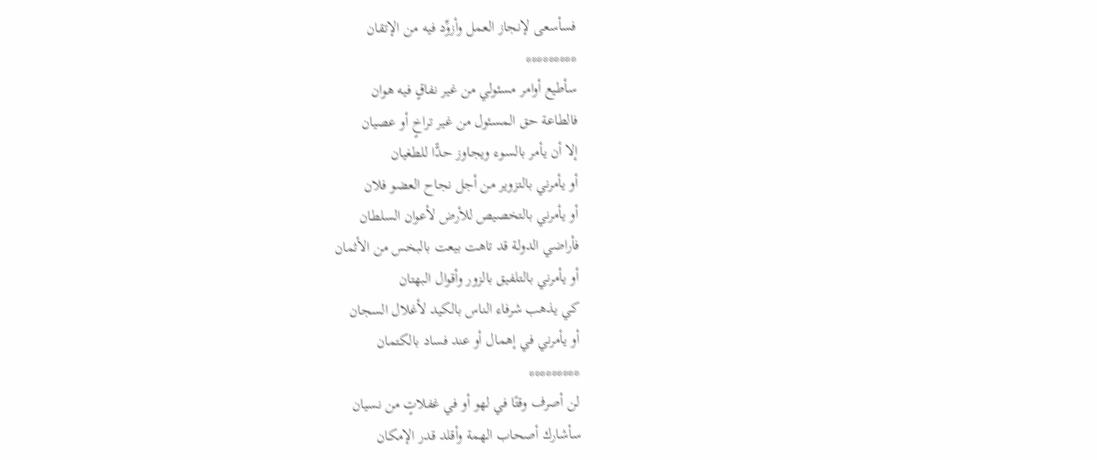فسأسعى لإنجاز العمل وأزوِّد فيه من الإتقان
*********
سأطيع أوامر مسئولي من غير نفاقٍ فيه هوان
فالطاعة حق المسئول من غير تراخٍ أو عصيان
إلا أن يأمر بالسوء ويجاوز حدًّا للطغيان
أو يأمرني بالتزوير من أجل نجاح العضو فلان
أو يأمرني بالتخصيص للأرض لأعوان السلطان
فأراضي الدولة قد تاهت بيعت بالبخس من الأثمان
أو يأمرني بالتلفيق بالزور وأقوال البهتان
كي يذهب شرفاء الناس بالكيد لأغلال السجان
أو يأمرني في إهمال أو عند فساد بالكتمان
*********
لن أصرف وقتًا في لهو أو في غفلاتٍ من نسيان
سأشارك أصحاب الهمة وأقلد قدر الإمكان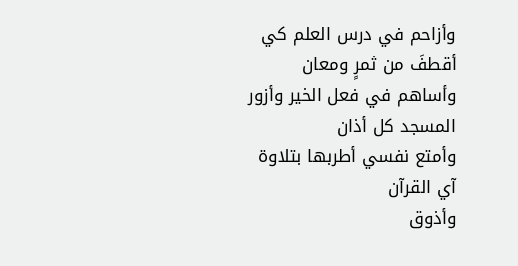وأزاحم في درس العلم كي أقطفَ من ثمرٍ ومعان
وأساهم في فعل الخير وأزور المسجد كل أذان
وأمتع نفسي أطربها بتلاوة آي القرآن
وأذوق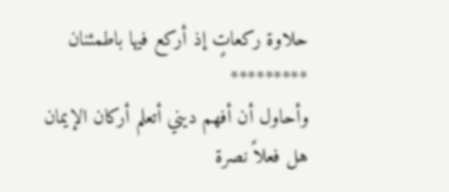حلاوة ركعاتٍ إذ أركع فيها باطمئنان
*********
وأحاول أن أفهم ديني أتعلم أركان الإيمان
هل فعلاً نصرة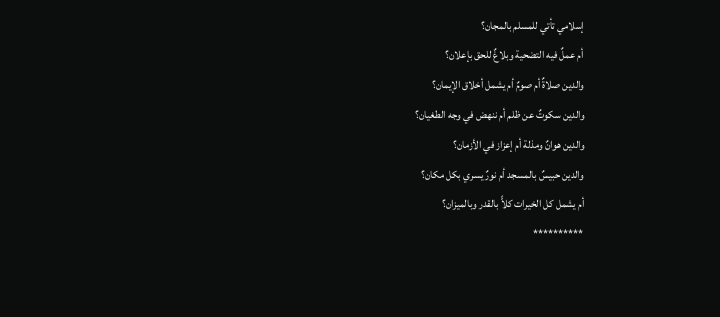إسلامي تأتي للمسلم بالمجان؟
أم عملٌ فيه التضحية وبلاغٌ للحق بإعلان؟
والدين صلاةٌ أم صومٌ أم يشمل أخلاق الإيمان؟
والدين سكوتٌ عن ظلم أم ننهض في وجه الطغيان؟
والدين هوانٌ ومذلة أم إعزاز في الأزمان؟
والدين حبيسٌ بالمسجد أم نورٌ يسري بكل مكان؟
أم يشمل كل الخيرات كلاًّ بالقدر وبالميزان؟
**********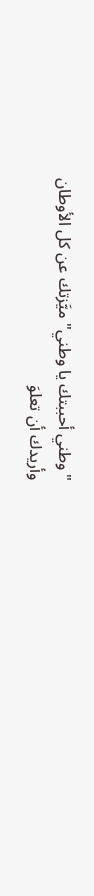"وطني أحببتك يا وطني" ميَّزتك عن كل الأوطان
وأريدك أن تعلوَ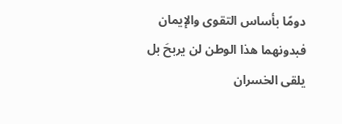دومًا بأساس التقوى والإيمان
فبدونهما هذا الوطن لن يربحَ بل يلقى الخسران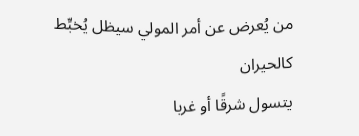من يُعرض عن أمر المولي سيظل يُخبِّط كالحيران
يتسول شرقًا أو غربا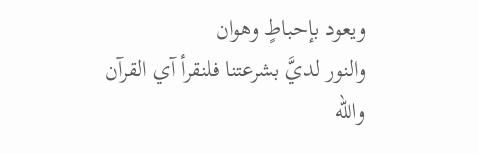ويعود بإحباطٍ وهوان
والنور لديَّ بشرعتنا فلنقرأ آي القرآن
والله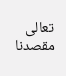تعالى مقصدنا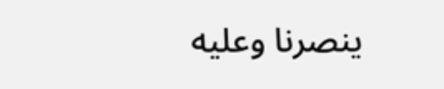ينصرنا وعليه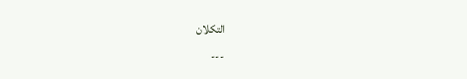التكلان
---